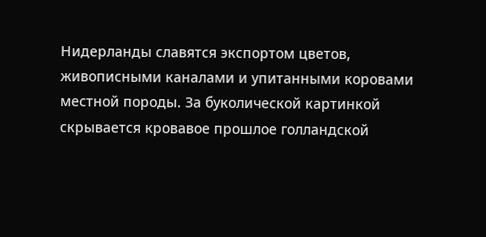Нидерланды славятся экспортом цветов, живописными каналами и упитанными коровами местной породы. За буколической картинкой скрывается кровавое прошлое голландской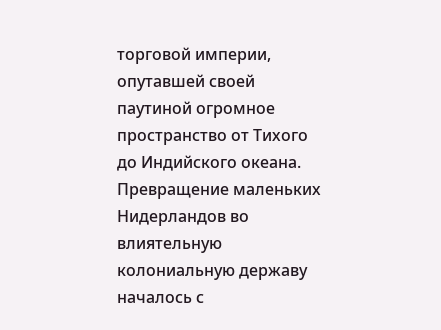торговой империи, опутавшей своей паутиной огромное пространство от Тихого до Индийского океана.
Превращение маленьких Нидерландов во влиятельную колониальную державу началось с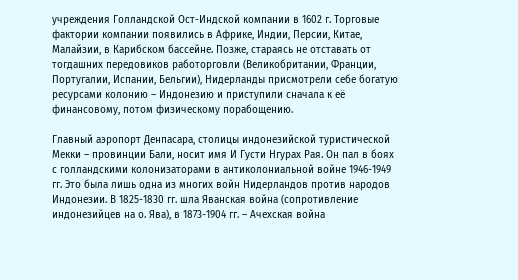учреждения Голландской Ост-Индской компании в 1602 г. Торговые фактории компании появились в Африке, Индии, Персии, Китае, Малайзии, в Карибском бассейне. Позже, стараясь не отставать от тогдашних передовиков работорговли (Великобритании, Франции, Португалии, Испании, Бельгии), Нидерланды присмотрели себе богатую ресурсами колонию – Индонезию и приступили сначала к её финансовому, потом физическому порабощению.

Главный аэропорт Денпасара, столицы индонезийской туристической Мекки – провинции Бали, носит имя И Густи Нгурах Рая. Он пал в боях с голландскими колонизаторами в антиколониальной войне 1946-1949 гг. Это была лишь одна из многих войн Нидерландов против народов Индонезии. В 1825-1830 гг. шла Яванская война (сопротивление индонезийцев на о. Ява), в 1873-1904 гг. – Ачехская война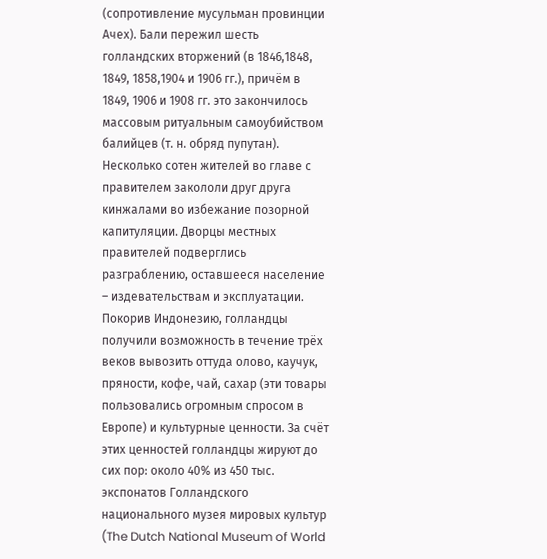(сопротивление мусульман провинции Ачех). Бали пережил шесть голландских вторжений (в 1846,1848, 1849, 1858,1904 и 1906 гг.), причём в 1849, 1906 и 1908 гг. это закончилось массовым ритуальным самоубийством балийцев (т. н. обряд пупутан). Несколько сотен жителей во главе с правителем закололи друг друга кинжалами во избежание позорной капитуляции. Дворцы местных правителей подверглись разграблению, оставшееся население – издевательствам и эксплуатации.
Покорив Индонезию, голландцы получили возможность в течение трёх веков вывозить оттуда олово, каучук, пряности, кофе, чай, сахар (эти товары пользовались огромным спросом в Европе) и культурные ценности. За счёт этих ценностей голландцы жируют до сих пор: около 40% из 450 тыс. экспонатов Голландского национального музея мировых культур (The Dutch National Museum of World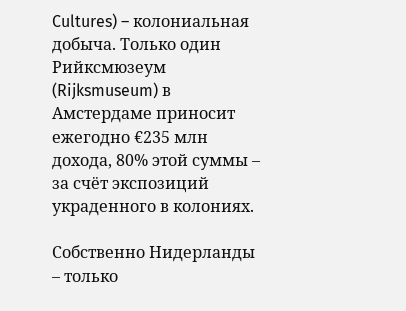Cultures) – колониальная добыча. Только один Рийксмюзеум (Rijksmuseum) в Амстердаме приносит ежегодно €235 млн дохода, 80% этой суммы – за счёт экспозиций украденного в колониях.

Собственно Нидерланды – только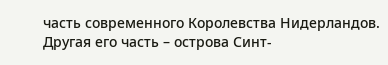часть современного Королевства Нидерландов. Другая его часть – острова Синт-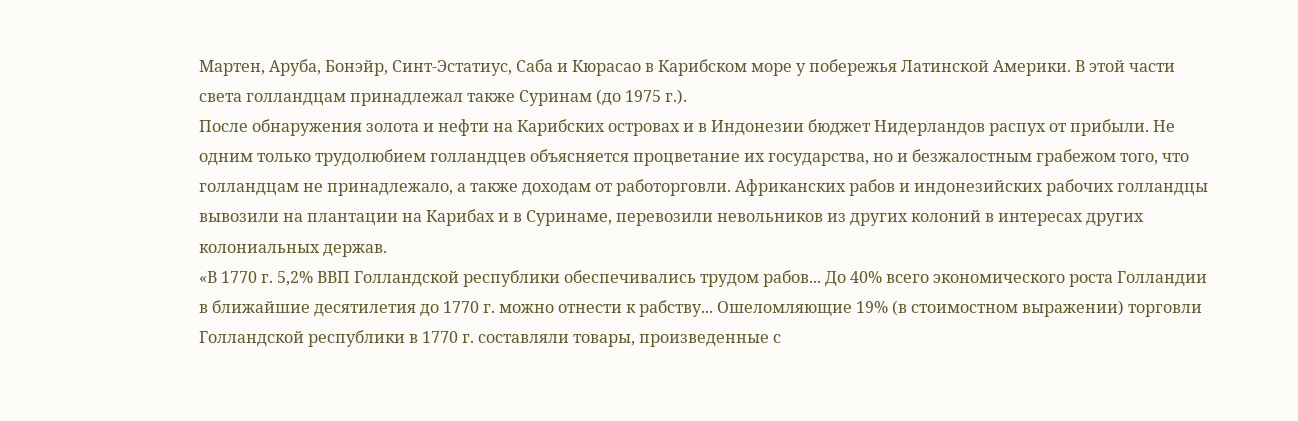Мартен, Аруба, Бонэйр, Синт-Эстатиус, Саба и Кюрасао в Карибском море у побережья Латинской Америки. В этой части света голландцам принадлежал также Суринам (до 1975 г.).
После обнаружения золота и нефти на Карибских островах и в Индонезии бюджет Нидерландов распух от прибыли. Не одним только трудолюбием голландцев объясняется процветание их государства, но и безжалостным грабежом того, что голландцам не принадлежало, а также доходам от работорговли. Африканских рабов и индонезийских рабочих голландцы вывозили на плантации на Карибах и в Суринаме, перевозили невольников из других колоний в интересах других колониальных держав.
«В 1770 г. 5,2% ВВП Голландской республики обеспечивались трудом рабов... До 40% всего экономического роста Голландии в ближайшие десятилетия до 1770 г. можно отнести к рабству... Ошеломляющие 19% (в стоимостном выражении) торговли Голландской республики в 1770 г. составляли товары, произведенные с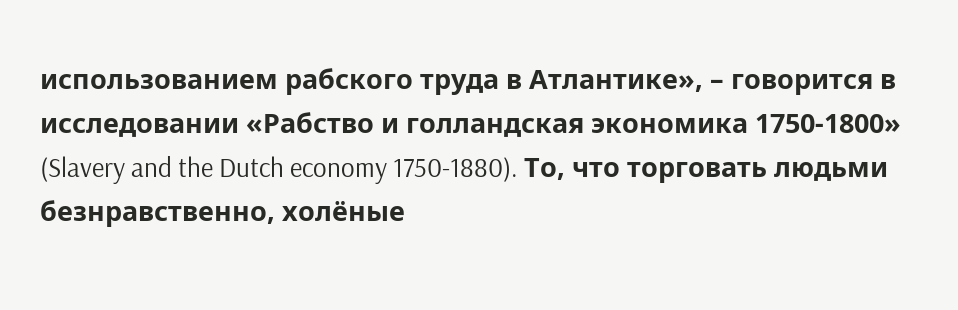использованием рабского труда в Атлантике», – говорится в исследовании «Рабство и голландская экономика 1750-1800» (Slavery and the Dutch economy 1750-1880). То, что торговать людьми безнравственно, холёные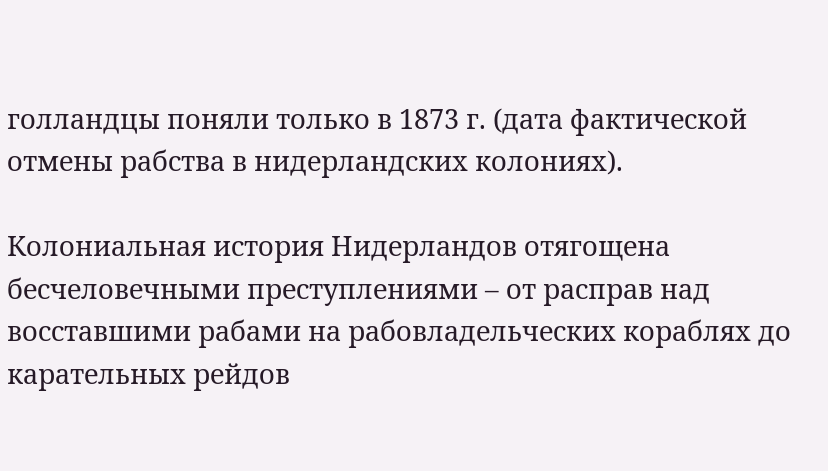голландцы поняли только в 1873 г. (дата фактической отмены рабства в нидерландских колониях).

Колониальная история Нидерландов отягощена бесчеловечными преступлениями – от расправ над восставшими рабами на рабовладельческих кораблях до карательных рейдов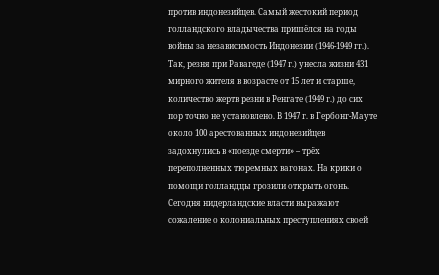против индонезийцев. Самый жестокий период голландского владычества пришёлся на годы войны за независимость Индонезии (1946-1949 гг.). Так, резня при Равагеде (1947 г.) унесла жизни 431 мирного жителя в возрасте от 15 лет и старше, количество жертв резни в Ренгате (1949 г.) до сих пор точно не установлено. В 1947 г. в Гербонг-Мауте около 100 арестованных индонезийцев задохнулись в «поезде смерти» – трёх переполненных тюремных вагонах. На крики о помощи голландцы грозили открыть огонь.
Сегодня нидерландские власти выражают сожаление о колониальных преступлениях своей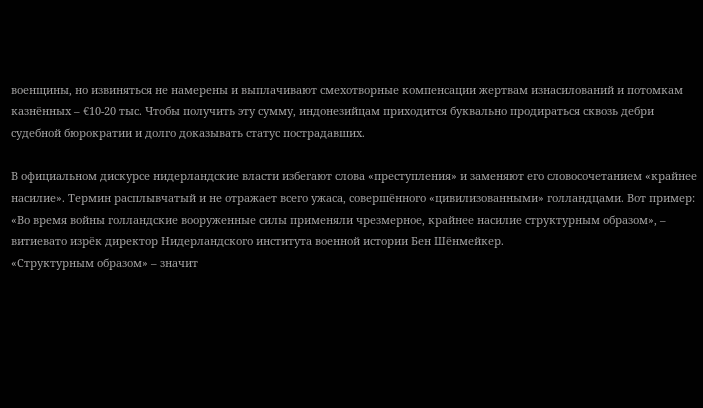военщины, но извиняться не намерены и выплачивают смехотворные компенсации жертвам изнасилований и потомкам казнённых – €10-20 тыс. Чтобы получить эту сумму, индонезийцам приходится буквально продираться сквозь дебри судебной бюрократии и долго доказывать статус пострадавших.

В официальном дискурсе нидерландские власти избегают слова «преступления» и заменяют его словосочетанием «крайнее насилие». Термин расплывчатый и не отражает всего ужаса, совершённого «цивилизованными» голландцами. Вот пример: «Во время войны голландские вооруженные силы применяли чрезмерное, крайнее насилие структурным образом», – витиевато изрёк директор Нидерландского института военной истории Бен Шёнмейкер.
«Структурным образом» – значит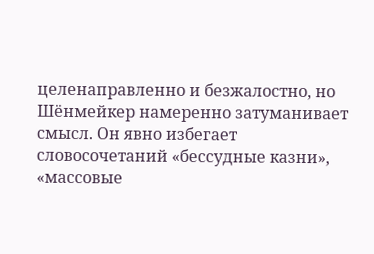целенаправленно и безжалостно, но Шёнмейкер намеренно затуманивает смысл. Он явно избегает словосочетаний «бессудные казни», «массовые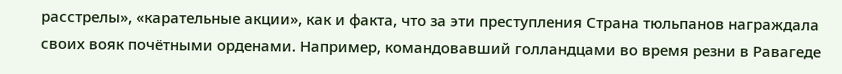расстрелы», «карательные акции», как и факта, что за эти преступления Страна тюльпанов награждала своих вояк почётными орденами. Например, командовавший голландцами во время резни в Равагеде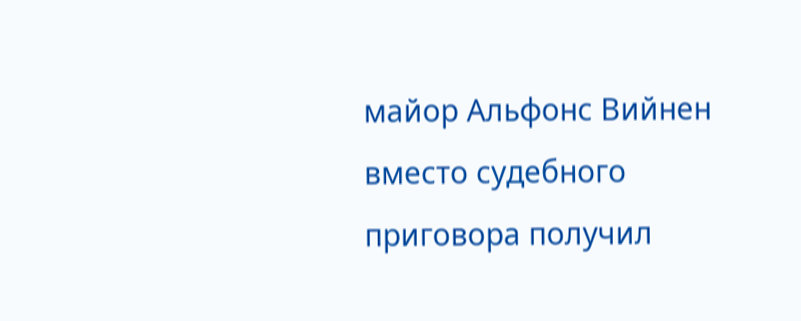майор Альфонс Вийнен вместо судебного приговора получил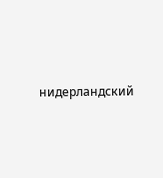нидерландский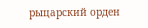рыцарский орден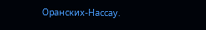Оранских-Нассау.